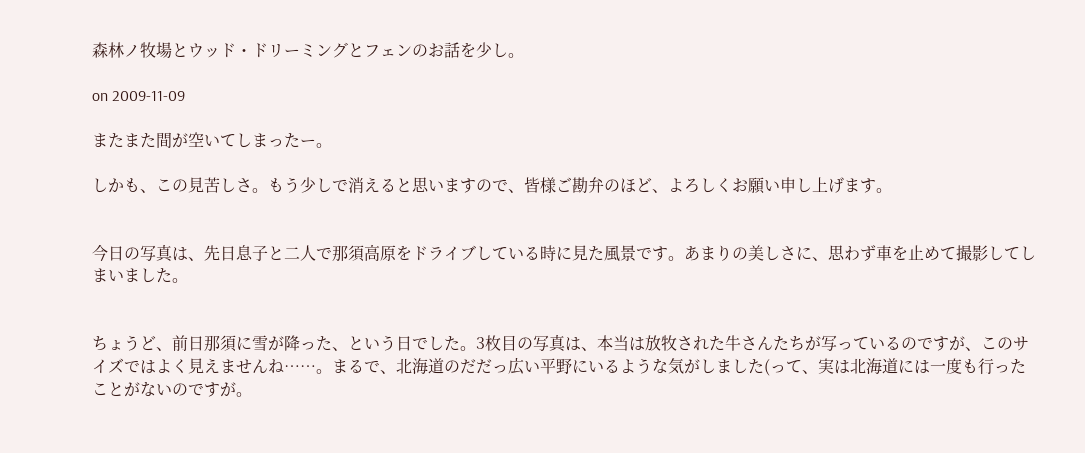森林ノ牧場とウッド・ドリーミングとフェンのお話を少し。

on 2009-11-09

またまた間が空いてしまったー。

しかも、この見苦しさ。もう少しで消えると思いますので、皆様ご勘弁のほど、よろしくお願い申し上げます。


今日の写真は、先日息子と二人で那須高原をドライブしている時に見た風景です。あまりの美しさに、思わず車を止めて撮影してしまいました。


ちょうど、前日那須に雪が降った、という日でした。3枚目の写真は、本当は放牧された牛さんたちが写っているのですが、このサイズではよく見えませんね……。まるで、北海道のだだっ広い平野にいるような気がしました(って、実は北海道には一度も行ったことがないのですが。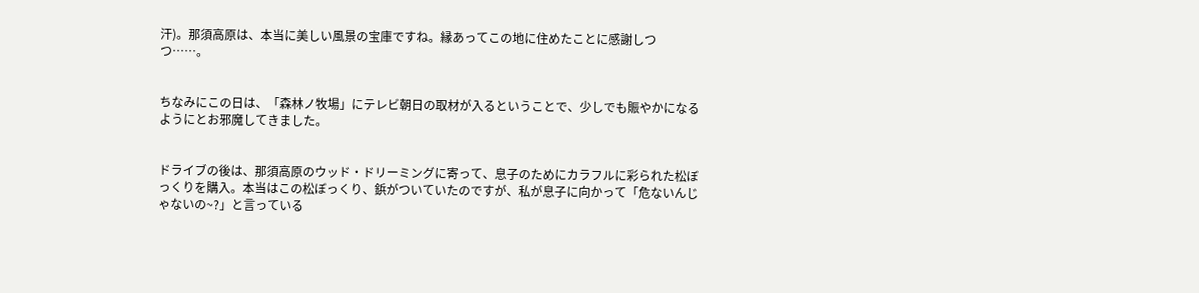汗)。那須高原は、本当に美しい風景の宝庫ですね。縁あってこの地に住めたことに感謝しつつ……。


ちなみにこの日は、「森林ノ牧場」にテレビ朝日の取材が入るということで、少しでも賑やかになるようにとお邪魔してきました。


ドライブの後は、那須高原のウッド・ドリーミングに寄って、息子のためにカラフルに彩られた松ぼっくりを購入。本当はこの松ぼっくり、鋲がついていたのですが、私が息子に向かって「危ないんじゃないの~?」と言っている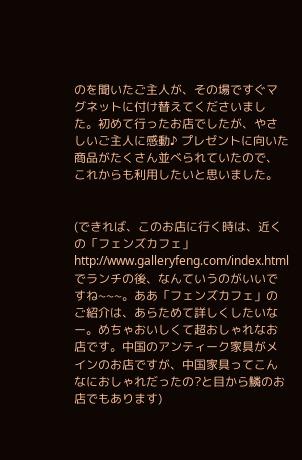のを聞いたご主人が、その場ですぐマグネットに付け替えてくださいました。初めて行ったお店でしたが、やさしいご主人に感動♪ プレゼントに向いた商品がたくさん並べられていたので、これからも利用したいと思いました。


(できれば、このお店に行く時は、近くの「フェンズカフェ」http://www.galleryfeng.com/index.htmlでランチの後、なんていうのがいいですね~~~。ああ「フェンズカフェ」のご紹介は、あらためて詳しくしたいなー。めちゃおいしくて超おしゃれなお店です。中国のアンティーク家具がメインのお店ですが、中国家具ってこんなにおしゃれだったの?と目から鱗のお店でもあります)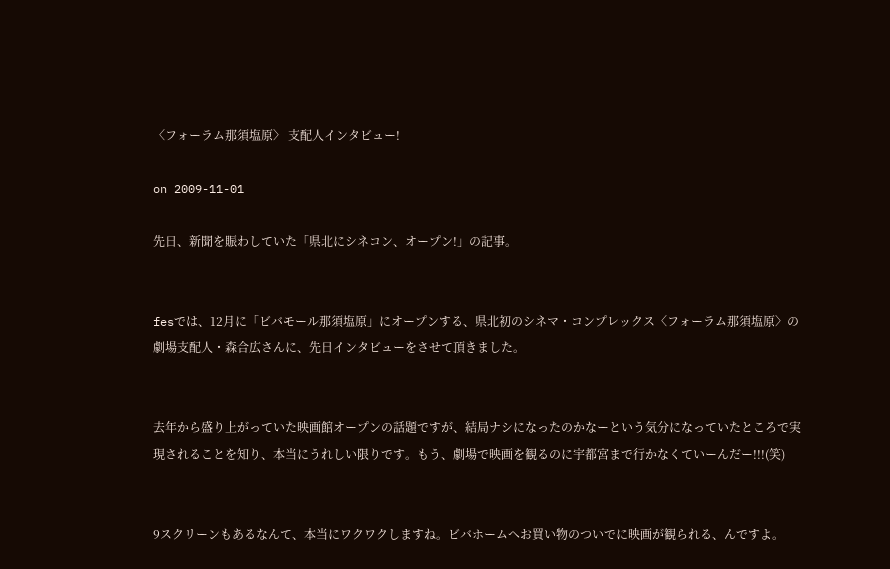〈フォーラム那須塩原〉 支配人インタビュー!

on 2009-11-01

先日、新聞を賑わしていた「県北にシネコン、オープン!」の記事。


fesでは、12月に「ビバモール那須塩原」にオープンする、県北初のシネマ・コンプレックス〈フォーラム那須塩原〉の劇場支配人・森合広さんに、先日インタビューをさせて頂きました。


去年から盛り上がっていた映画館オープンの話題ですが、結局ナシになったのかなーという気分になっていたところで実現されることを知り、本当にうれしい限りです。もう、劇場で映画を観るのに宇都宮まで行かなくていーんだー!!!(笑)


9スクリーンもあるなんて、本当にワクワクしますね。ビバホームへお買い物のついでに映画が観られる、んですよ。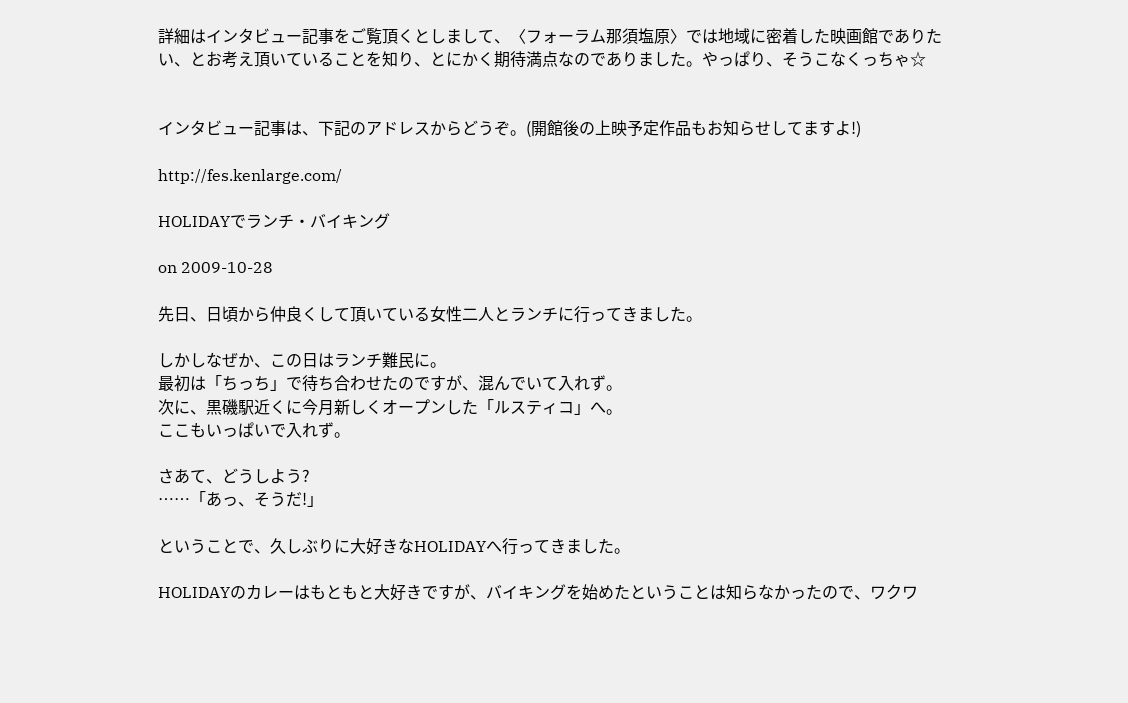詳細はインタビュー記事をご覧頂くとしまして、〈フォーラム那須塩原〉では地域に密着した映画館でありたい、とお考え頂いていることを知り、とにかく期待満点なのでありました。やっぱり、そうこなくっちゃ☆


インタビュー記事は、下記のアドレスからどうぞ。(開館後の上映予定作品もお知らせしてますよ!)

http://fes.kenlarge.com/

HOLIDAYでランチ・バイキング

on 2009-10-28

先日、日頃から仲良くして頂いている女性二人とランチに行ってきました。

しかしなぜか、この日はランチ難民に。
最初は「ちっち」で待ち合わせたのですが、混んでいて入れず。
次に、黒磯駅近くに今月新しくオープンした「ルスティコ」へ。
ここもいっぱいで入れず。

さあて、どうしよう?
……「あっ、そうだ!」

ということで、久しぶりに大好きなHOLIDAYへ行ってきました。

HOLIDAYのカレーはもともと大好きですが、バイキングを始めたということは知らなかったので、ワクワ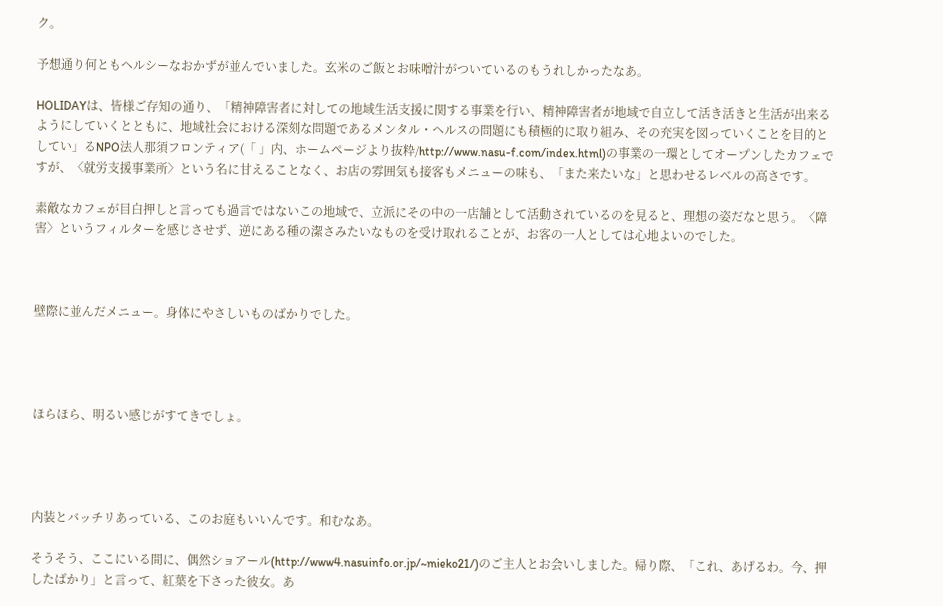ク。

予想通り何ともヘルシーなおかずが並んでいました。玄米のご飯とお味噌汁がついているのもうれしかったなあ。

HOLIDAYは、皆様ご存知の通り、「精神障害者に対しての地域生活支援に関する事業を行い、精神障害者が地域で自立して活き活きと生活が出来るようにしていくとともに、地域社会における深刻な問題であるメンタル・ヘルスの問題にも積極的に取り組み、その充実を図っていくことを目的としてい」るNPO法人那須フロンティア(「 」内、ホームページより抜粋/http://www.nasu-f.com/index.html)の事業の一環としてオープンしたカフェですが、〈就労支援事業所〉という名に甘えることなく、お店の雰囲気も接客もメニューの味も、「また来たいな」と思わせるレベルの高さです。

素敵なカフェが目白押しと言っても過言ではないこの地域で、立派にその中の一店舗として活動されているのを見ると、理想の姿だなと思う。〈障害〉というフィルターを感じさせず、逆にある種の潔さみたいなものを受け取れることが、お客の一人としては心地よいのでした。



壁際に並んだメニュー。身体にやさしいものばかりでした。




ほらほら、明るい感じがすてきでしょ。




内装とバッチリあっている、このお庭もいいんです。和むなあ。

そうそう、ここにいる間に、偶然ショアール(http://www4.nasuinfo.or.jp/~mieko21/)のご主人とお会いしました。帰り際、「これ、あげるわ。今、押したばかり」と言って、紅葉を下さった彼女。あ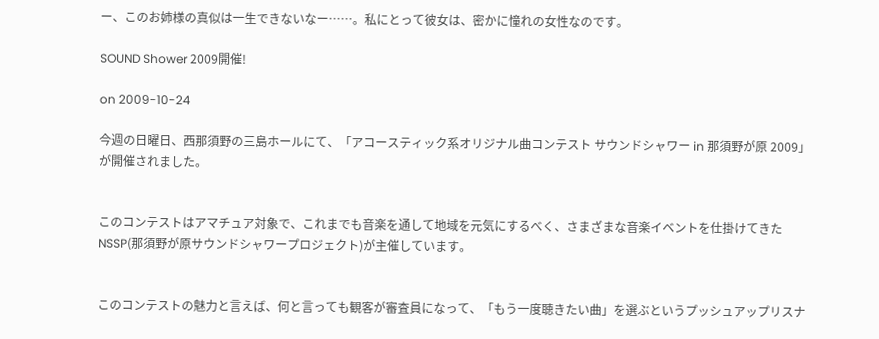ー、このお姉様の真似は一生できないなー……。私にとって彼女は、密かに憧れの女性なのです。

SOUND Shower 2009開催!

on 2009-10-24

今週の日曜日、西那須野の三島ホールにて、「アコースティック系オリジナル曲コンテスト サウンドシャワー in 那須野が原 2009」が開催されました。


このコンテストはアマチュア対象で、これまでも音楽を通して地域を元気にするべく、さまざまな音楽イベントを仕掛けてきたNSSP(那須野が原サウンドシャワープロジェクト)が主催しています。


このコンテストの魅力と言えば、何と言っても観客が審査員になって、「もう一度聴きたい曲」を選ぶというプッシュアップリスナ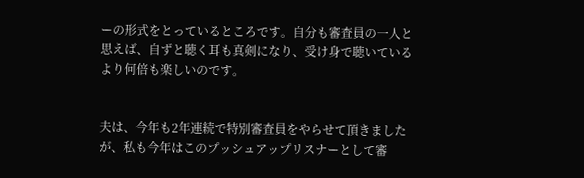ーの形式をとっているところです。自分も審査員の一人と思えば、自ずと聴く耳も真剣になり、受け身で聴いているより何倍も楽しいのです。


夫は、今年も2年連続で特別審査員をやらせて頂きましたが、私も今年はこのプッシュアップリスナーとして審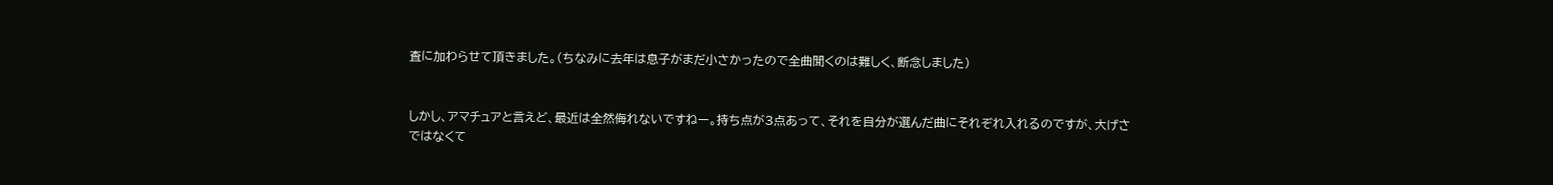査に加わらせて頂きました。(ちなみに去年は息子がまだ小さかったので全曲聞くのは難しく、断念しました)


しかし、アマチュアと言えど、最近は全然侮れないですねー。持ち点が3点あって、それを自分が選んだ曲にそれぞれ入れるのですが、大げさではなくて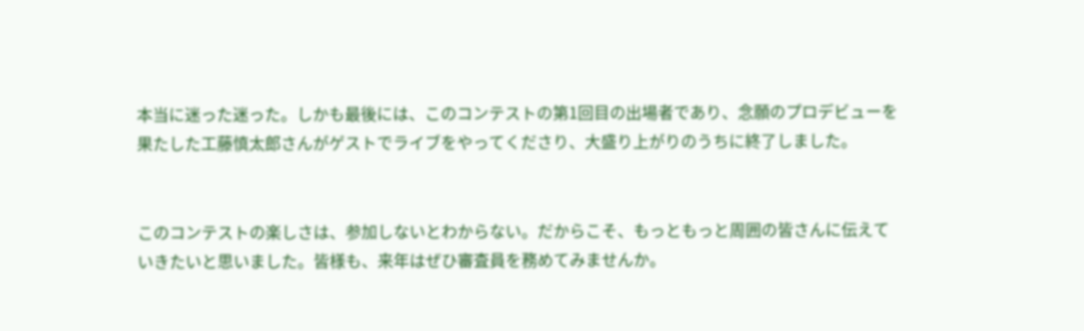本当に迷った迷った。しかも最後には、このコンテストの第1回目の出場者であり、念願のプロデビューを果たした工藤慎太郎さんがゲストでライブをやってくださり、大盛り上がりのうちに終了しました。


このコンテストの楽しさは、参加しないとわからない。だからこそ、もっともっと周囲の皆さんに伝えていきたいと思いました。皆様も、来年はぜひ審査員を務めてみませんか。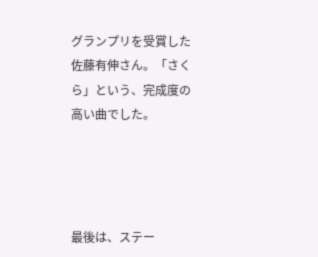グランプリを受賞した佐藤有伸さん。「さくら」という、完成度の高い曲でした。




最後は、ステー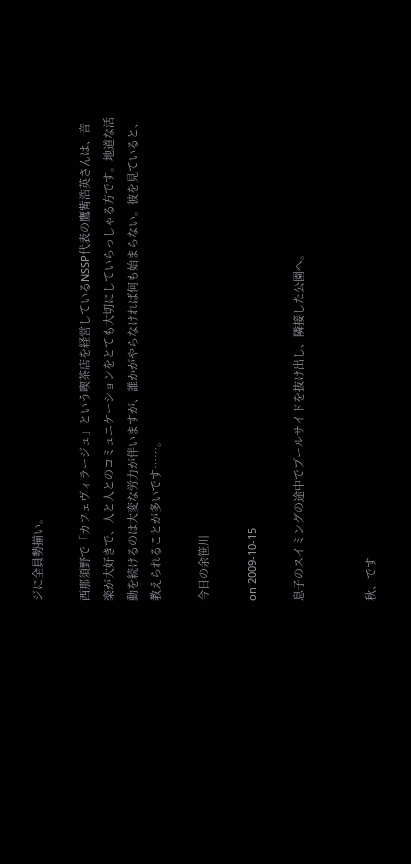ジに全員勢揃い。

西那須野で「カフェヴィラージュ」という喫茶店を経営しているNSSP代表の鷹觜浩英さんは、音楽が大好きで、人と人とのコミュニケーションをとても大切にしていらっしゃる方です。地道な活動を続けるのは大変な労力が伴いますが、誰かがやらなければ何も始まらない。彼を見ていると、教えられることが多いです……。

今日の余笹川

on 2009-10-15

息子のスイミングの途中でプールサイドを抜け出し、隣接した公園へ。


秋、です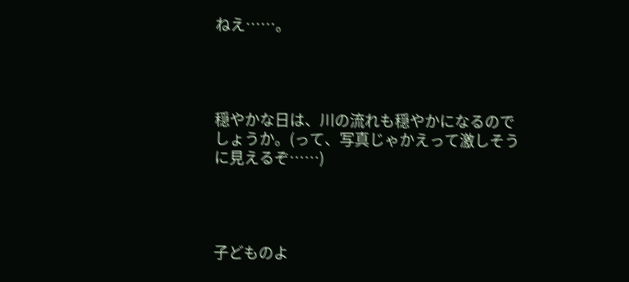ねえ……。




穏やかな日は、川の流れも穏やかになるのでしょうか。(って、写真じゃかえって激しそうに見えるぞ……)




子どものよ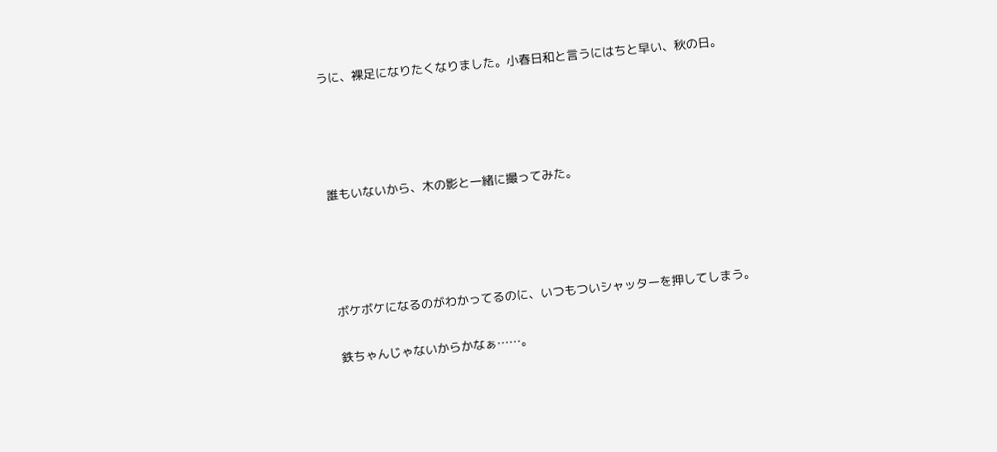うに、裸足になりたくなりました。小春日和と言うにはちと早い、秋の日。




誰もいないから、木の影と一緒に撮ってみた。




ボケボケになるのがわかってるのに、いつもついシャッターを押してしまう。

鉄ちゃんじゃないからかなぁ……。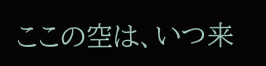ここの空は、いつ来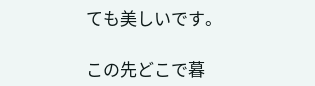ても美しいです。

この先どこで暮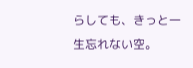らしても、きっと一生忘れない空。